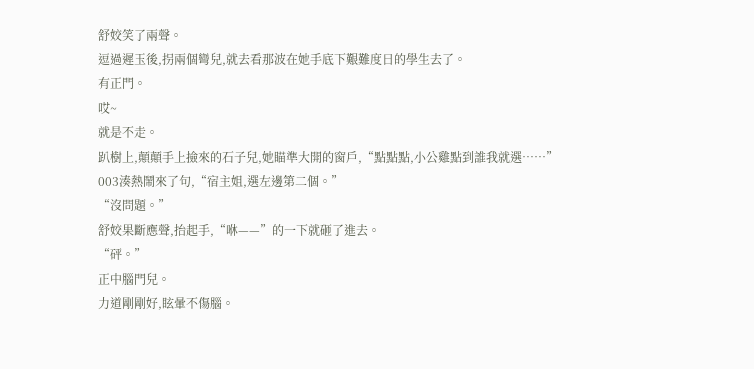舒姣笑了兩聲。
逗過遲玉後,拐兩個彎兒,就去看那波在她手底下艱難度日的學生去了。
有正門。
哎~
就是不走。
趴樹上,顛顛手上撿來的石子兒,她瞄準大開的窗戶,“點點點,小公雞點到誰我就選……”
003湊熱鬧來了句,“宿主姐,選左邊第二個。”
“沒問題。”
舒姣果斷應聲,抬起手,“咻——”的一下就砸了進去。
“砰。”
正中腦門兒。
力道剛剛好,眩暈不傷腦。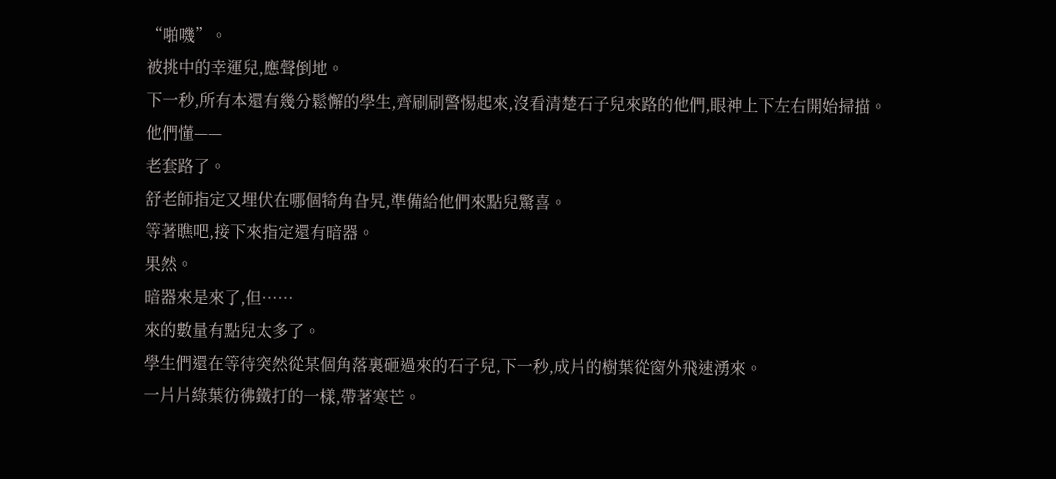“啪嘰”。
被挑中的幸運兒,應聲倒地。
下一秒,所有本還有幾分鬆懈的學生,齊刷刷警惕起來,沒看清楚石子兒來路的他們,眼神上下左右開始掃描。
他們懂——
老套路了。
舒老師指定又埋伏在哪個犄角旮旯,準備給他們來點兒驚喜。
等著瞧吧,接下來指定還有暗器。
果然。
暗器來是來了,但……
來的數量有點兒太多了。
學生們還在等待突然從某個角落裏砸過來的石子兒,下一秒,成片的樹葉從窗外飛速湧來。
一片片綠葉彷彿鐵打的一樣,帶著寒芒。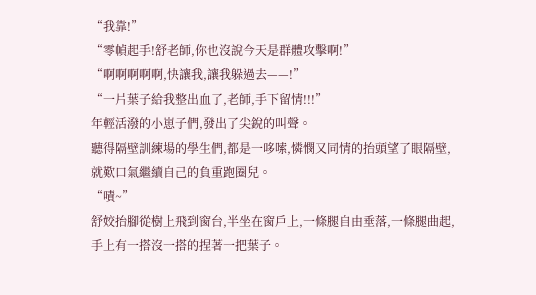“我靠!”
“零幀起手!舒老師,你也沒說今天是群體攻擊啊!”
“啊啊啊啊啊,快讓我,讓我躲過去——!”
“一片葉子給我整出血了,老師,手下留情!!!”
年輕活潑的小崽子們,發出了尖銳的叫聲。
聽得隔壁訓練場的學生們,都是一哆嗦,憐憫又同情的抬頭望了眼隔壁,就歎口氣繼續自己的負重跑圈兒。
“嘖~”
舒姣抬腳從樹上飛到窗台,半坐在窗戶上,一條腿自由垂落,一條腿曲起,手上有一搭沒一搭的捏著一把葉子。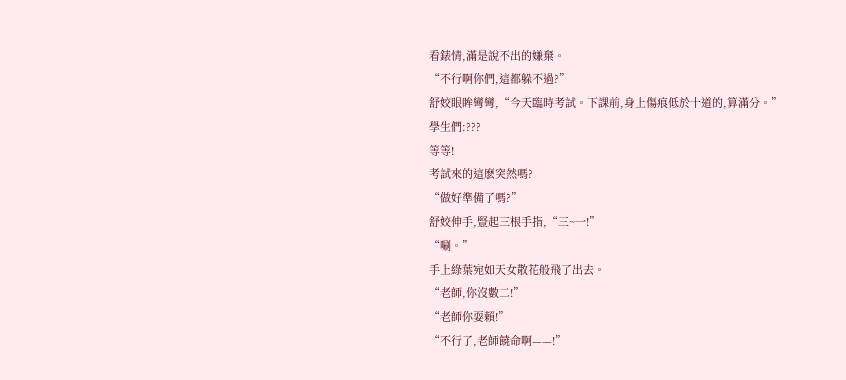看錶情,滿是說不出的嫌棄。
“不行啊你們,這都躲不過?”
舒姣眼眸彎彎,“今天臨時考試。下課前,身上傷痕低於十道的,算滿分。”
學生們:???
等等!
考試來的這麽突然嗎?
“做好準備了嗎?”
舒姣伸手,豎起三根手指,“三~一!”
“唰。”
手上綠葉宛如天女散花般飛了出去。
“老師,你沒數二!”
“老師你耍賴!”
“不行了,老師饒命啊——!”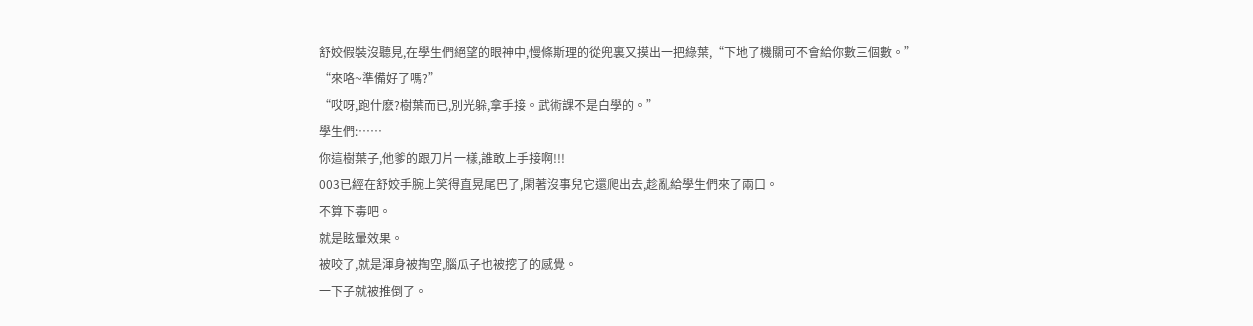舒姣假裝沒聽見,在學生們絕望的眼神中,慢條斯理的從兜裏又摸出一把綠葉,“下地了機關可不會給你數三個數。”
“來咯~準備好了嗎?”
“哎呀,跑什麽?樹葉而已,別光躲,拿手接。武術課不是白學的。”
學生們:……
你這樹葉子,他爹的跟刀片一樣,誰敢上手接啊!!!
003已經在舒姣手腕上笑得直晃尾巴了,閑著沒事兒它還爬出去,趁亂給學生們來了兩口。
不算下毒吧。
就是眩暈效果。
被咬了,就是渾身被掏空,腦瓜子也被挖了的感覺。
一下子就被推倒了。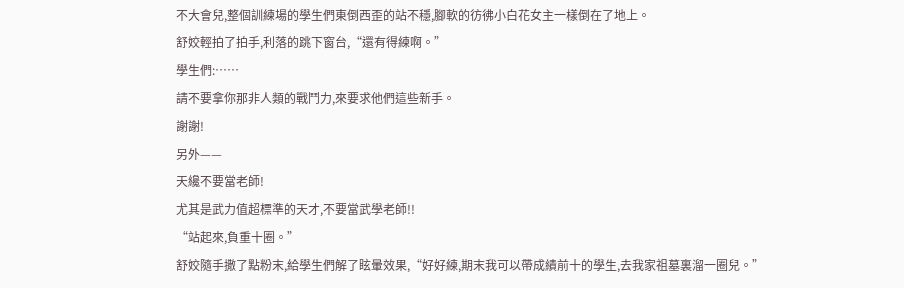不大會兒,整個訓練場的學生們東倒西歪的站不穩,腳軟的彷彿小白花女主一樣倒在了地上。
舒姣輕拍了拍手,利落的跳下窗台,“還有得練啊。”
學生們:……
請不要拿你那非人類的戰鬥力,來要求他們這些新手。
謝謝!
另外——
天纔不要當老師!
尤其是武力值超標準的天才,不要當武學老師!!
“站起來,負重十圈。”
舒姣隨手撒了點粉末,給學生們解了眩暈效果,“好好練,期末我可以帶成績前十的學生,去我家祖墓裏溜一圈兒。”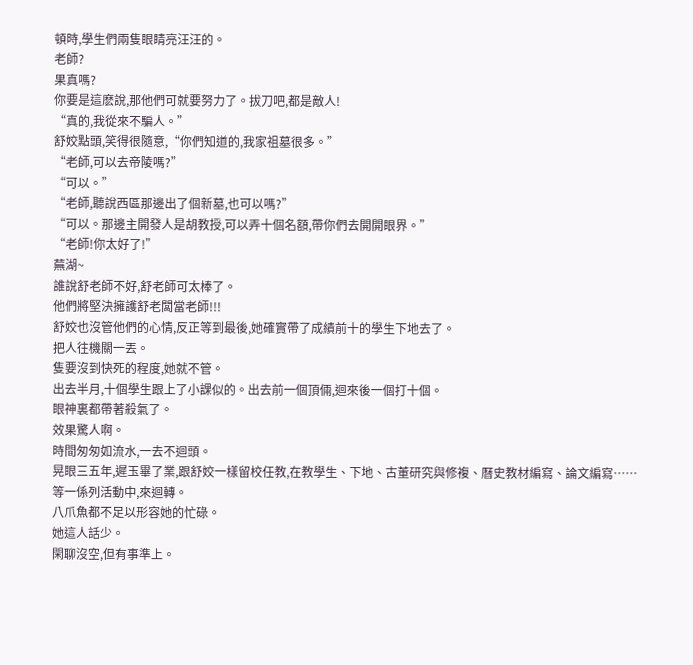頓時,學生們兩隻眼睛亮汪汪的。
老師?
果真嗎?
你要是這麽說,那他們可就要努力了。拔刀吧,都是敵人!
“真的,我從來不騙人。”
舒姣點頭,笑得很隨意,“你們知道的,我家祖墓很多。”
“老師,可以去帝陵嗎?”
“可以。”
“老師,聽說西區那邊出了個新墓,也可以嗎?”
“可以。那邊主開發人是胡教授,可以弄十個名額,帶你們去開開眼界。”
“老師!你太好了!”
蕪湖~
誰說舒老師不好,舒老師可太棒了。
他們將堅決擁護舒老闆當老師!!!
舒姣也沒管他們的心情,反正等到最後,她確實帶了成績前十的學生下地去了。
把人往機關一丟。
隻要沒到快死的程度,她就不管。
出去半月,十個學生跟上了小課似的。出去前一個頂倆,迴來後一個打十個。
眼神裏都帶著殺氣了。
效果驚人啊。
時間匆匆如流水,一去不迴頭。
晃眼三五年,遲玉畢了業,跟舒姣一樣留校任教,在教學生、下地、古董研究與修複、曆史教材編寫、論文編寫……
等一係列活動中,來迴轉。
八爪魚都不足以形容她的忙碌。
她這人話少。
閑聊沒空,但有事準上。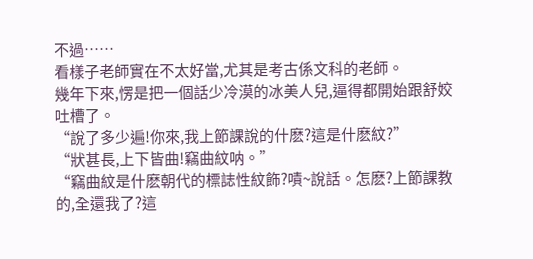不過……
看樣子老師實在不太好當,尤其是考古係文科的老師。
幾年下來,愣是把一個話少冷漠的冰美人兒,逼得都開始跟舒姣吐槽了。
“說了多少遍!你來,我上節課說的什麽?這是什麽紋?”
“狀甚長,上下皆曲!竊曲紋呐。”
“竊曲紋是什麽朝代的標誌性紋飾?嘖~說話。怎麽?上節課教的,全還我了?這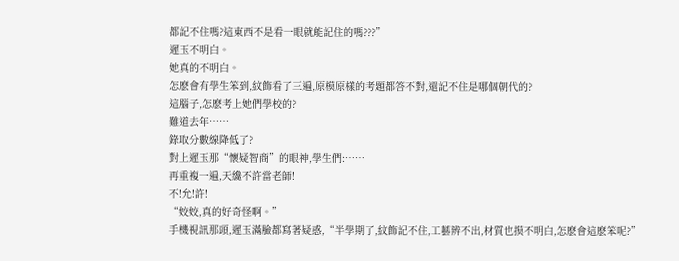都記不住嗎?這東西不是看一眼就能記住的嗎???”
遲玉不明白。
她真的不明白。
怎麽會有學生笨到,紋飾看了三遍,原模原樣的考題都答不對,還記不住是哪個朝代的?
這腦子,怎麽考上她們學校的?
難道去年……
錄取分數線降低了?
對上遲玉那“懷疑智商”的眼神,學生們:……
再重複一遍,天纔不許當老師!
不!允!許!
“姣姣,真的好奇怪啊。”
手機視訊那頭,遲玉滿臉都寫著疑惑,“半學期了,紋飾記不住,工藝辨不出,材質也摸不明白,怎麽會這麽笨呢?”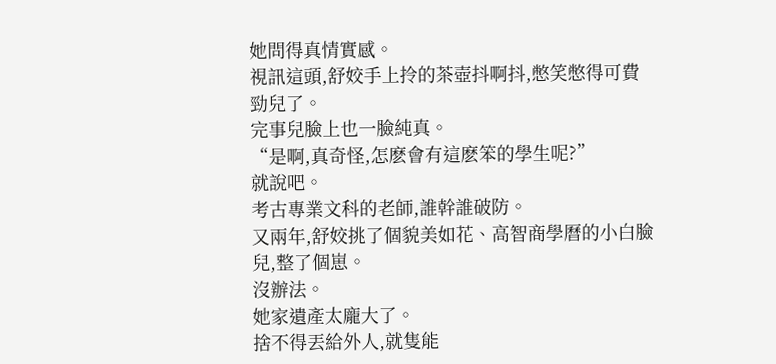她問得真情實感。
視訊這頭,舒姣手上拎的茶壺抖啊抖,憋笑憋得可費勁兒了。
完事兒臉上也一臉純真。
“是啊,真奇怪,怎麽會有這麽笨的學生呢?”
就說吧。
考古專業文科的老師,誰幹誰破防。
又兩年,舒姣挑了個貌美如花、高智商學曆的小白臉兒,整了個崽。
沒辦法。
她家遺產太龐大了。
捨不得丟給外人,就隻能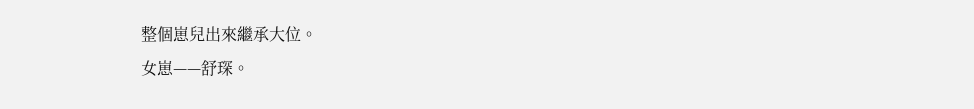整個崽兒出來繼承大位。
女崽——舒琛。